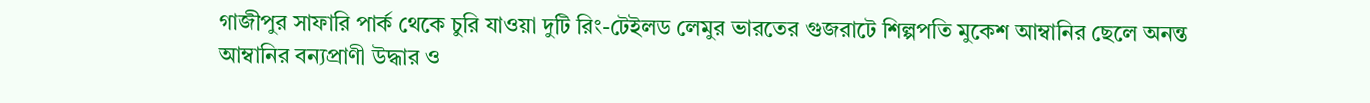গাজীপুর সাফারি পার্ক থেকে চুরি যাওয়া দুটি রিং-টেইলড লেমুর ভারতের গুজরাটে শিল্পপতি মুকেশ আম্বানির ছেলে অনন্ত আম্বানির বন্যপ্রাণী উদ্ধার ও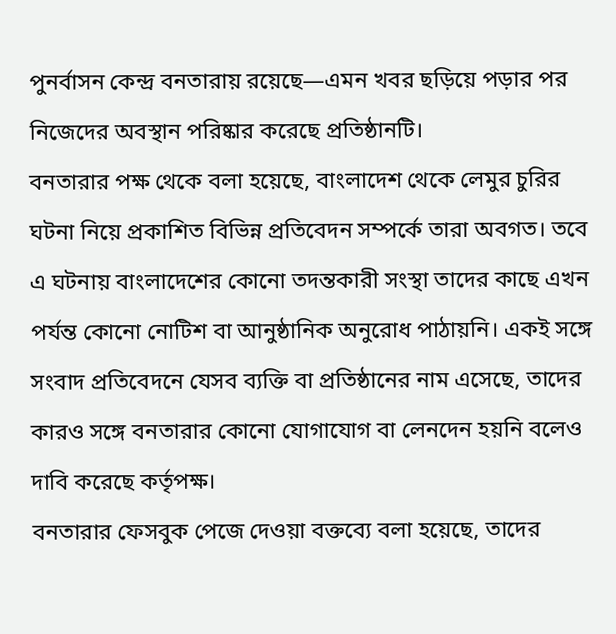পুনর্বাসন কেন্দ্র বনতারায় রয়েছে—এমন খবর ছড়িয়ে পড়ার পর নিজেদের অবস্থান পরিষ্কার করেছে প্রতিষ্ঠানটি।
বনতারার পক্ষ থেকে বলা হয়েছে, বাংলাদেশ থেকে লেমুর চুরির ঘটনা নিয়ে প্রকাশিত বিভিন্ন প্রতিবেদন সম্পর্কে তারা অবগত। তবে এ ঘটনায় বাংলাদেশের কোনো তদন্তকারী সংস্থা তাদের কাছে এখন পর্যন্ত কোনো নোটিশ বা আনুষ্ঠানিক অনুরোধ পাঠায়নি। একই সঙ্গে সংবাদ প্রতিবেদনে যেসব ব্যক্তি বা প্রতিষ্ঠানের নাম এসেছে, তাদের কারও সঙ্গে বনতারার কোনো যোগাযোগ বা লেনদেন হয়নি বলেও দাবি করেছে কর্তৃপক্ষ।
বনতারার ফেসবুক পেজে দেওয়া বক্তব্যে বলা হয়েছে, তাদের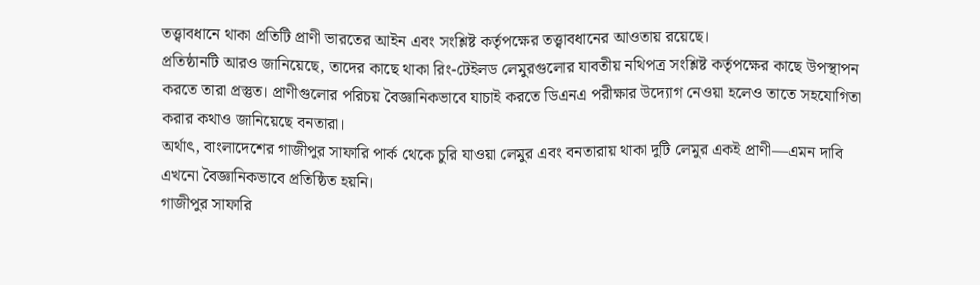তত্ত্বাবধানে থাকা প্রতিটি প্রাণী ভারতের আইন এবং সংশ্লিষ্ট কর্তৃপক্ষের তত্ত্বাবধানের আওতায় রয়েছে।
প্রতিষ্ঠানটি আরও জানিয়েছে, তাদের কাছে থাকা রিং-টেইলড লেমুরগুলোর যাবতীয় নথিপত্র সংশ্লিষ্ট কর্তৃপক্ষের কাছে উপস্থাপন করতে তারা প্রস্তুত। প্রাণীগুলোর পরিচয় বৈজ্ঞানিকভাবে যাচাই করতে ডিএনএ পরীক্ষার উদ্যোগ নেওয়া হলেও তাতে সহযোগিতা করার কথাও জানিয়েছে বনতারা।
অর্থাৎ, বাংলাদেশের গাজীপুর সাফারি পার্ক থেকে চুরি যাওয়া লেমুর এবং বনতারায় থাকা দুটি লেমুর একই প্রাণী—এমন দাবি এখনো বৈজ্ঞানিকভাবে প্রতিষ্ঠিত হয়নি।
গাজীপুর সাফারি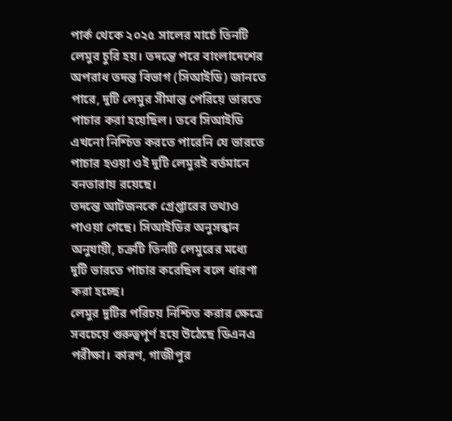পার্ক থেকে ২০২৫ সালের মার্চে তিনটি লেমুর চুরি হয়। তদন্তে পরে বাংলাদেশের অপরাধ তদন্ত বিভাগ (সিআইডি) জানতে পারে, দুটি লেমুর সীমান্ত পেরিয়ে ভারতে পাচার করা হয়েছিল। তবে সিআইডি এখনো নিশ্চিত করতে পারেনি যে ভারতে পাচার হওয়া ওই দুটি লেমুরই বর্তমানে বনতারায় রয়েছে।
তদন্তে আটজনকে গ্রেপ্তারের তথ্যও পাওয়া গেছে। সিআইডির অনুসন্ধান অনুযায়ী, চক্রটি তিনটি লেমুরের মধ্যে দুটি ভারতে পাচার করেছিল বলে ধারণা করা হচ্ছে।
লেমুর দুটির পরিচয় নিশ্চিত করার ক্ষেত্রে সবচেয়ে গুরুত্বপূর্ণ হয়ে উঠেছে ডিএনএ পরীক্ষা। কারণ, গাজীপুর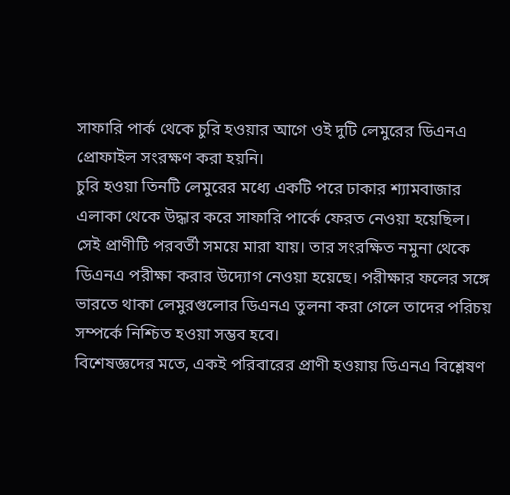সাফারি পার্ক থেকে চুরি হওয়ার আগে ওই দুটি লেমুরের ডিএনএ প্রোফাইল সংরক্ষণ করা হয়নি।
চুরি হওয়া তিনটি লেমুরের মধ্যে একটি পরে ঢাকার শ্যামবাজার এলাকা থেকে উদ্ধার করে সাফারি পার্কে ফেরত নেওয়া হয়েছিল। সেই প্রাণীটি পরবর্তী সময়ে মারা যায়। তার সংরক্ষিত নমুনা থেকে ডিএনএ পরীক্ষা করার উদ্যোগ নেওয়া হয়েছে। পরীক্ষার ফলের সঙ্গে ভারতে থাকা লেমুরগুলোর ডিএনএ তুলনা করা গেলে তাদের পরিচয় সম্পর্কে নিশ্চিত হওয়া সম্ভব হবে।
বিশেষজ্ঞদের মতে, একই পরিবারের প্রাণী হওয়ায় ডিএনএ বিশ্লেষণ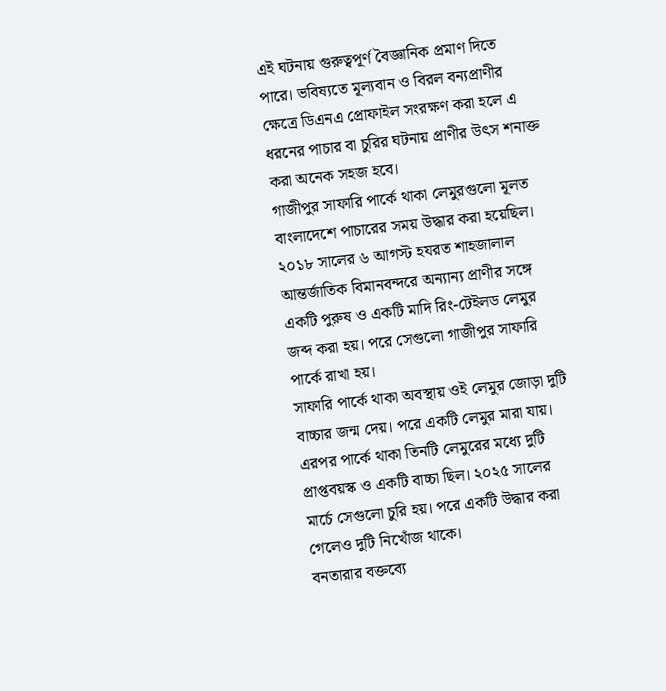এই ঘটনায় গুরুত্বপূর্ণ বৈজ্ঞানিক প্রমাণ দিতে পারে। ভবিষ্যতে মূল্যবান ও বিরল বন্যপ্রাণীর ক্ষেত্রে ডিএনএ প্রোফাইল সংরক্ষণ করা হলে এ ধরনের পাচার বা চুরির ঘটনায় প্রাণীর উৎস শনাক্ত করা অনেক সহজ হবে।
গাজীপুর সাফারি পার্কে থাকা লেমুরগুলো মূলত বাংলাদেশে পাচারের সময় উদ্ধার করা হয়েছিল। ২০১৮ সালের ৬ আগস্ট হযরত শাহজালাল আন্তর্জাতিক বিমানবন্দরে অন্যান্য প্রাণীর সঙ্গে একটি পুরুষ ও একটি মাদি রিং-টেইলড লেমুর জব্দ করা হয়। পরে সেগুলো গাজীপুর সাফারি পার্কে রাখা হয়।
সাফারি পার্কে থাকা অবস্থায় ওই লেমুর জোড়া দুটি বাচ্চার জন্ম দেয়। পরে একটি লেমুর মারা যায়। এরপর পার্কে থাকা তিনটি লেমুরের মধ্যে দুটি প্রাপ্তবয়স্ক ও একটি বাচ্চা ছিল। ২০২৫ সালের মার্চে সেগুলো চুরি হয়। পরে একটি উদ্ধার করা গেলেও দুটি নিখোঁজ থাকে।
বনতারার বক্তব্যে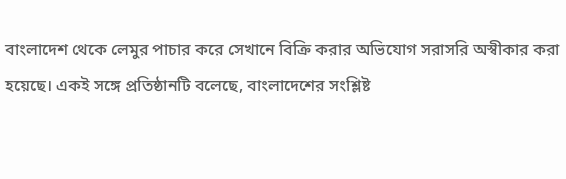বাংলাদেশ থেকে লেমুর পাচার করে সেখানে বিক্রি করার অভিযোগ সরাসরি অস্বীকার করা হয়েছে। একই সঙ্গে প্রতিষ্ঠানটি বলেছে, বাংলাদেশের সংশ্লিষ্ট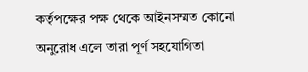কর্তৃপক্ষের পক্ষ থেকে আইনসম্মত কোনো অনুরোধ এলে তারা পূর্ণ সহযোগিতা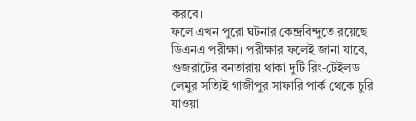করবে।
ফলে এখন পুরো ঘটনার কেন্দ্রবিন্দুতে রয়েছে ডিএনএ পরীক্ষা। পরীক্ষার ফলেই জানা যাবে, গুজরাটের বনতারায় থাকা দুটি রিং-টেইলড লেমুর সত্যিই গাজীপুর সাফারি পার্ক থেকে চুরি যাওয়া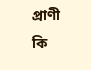প্রাণী কি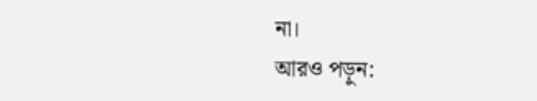না।
আরও পড়ুন: